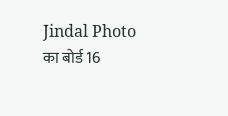Jindal Photo का बोर्ड 16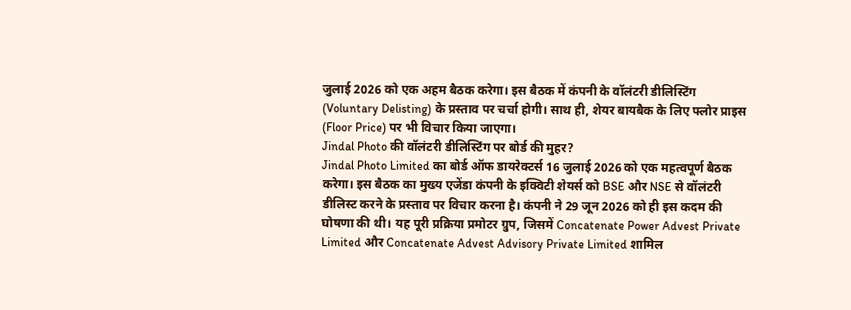जुलाई 2026 को एक अहम बैठक करेगा। इस बैठक में कंपनी के वॉलंटरी डीलिस्टिंग (Voluntary Delisting) के प्रस्ताव पर चर्चा होगी। साथ ही, शेयर बायबैक के लिए फ्लोर प्राइस (Floor Price) पर भी विचार किया जाएगा।
Jindal Photo की वॉलंटरी डीलिस्टिंग पर बोर्ड की मुहर?
Jindal Photo Limited का बोर्ड ऑफ डायरेक्टर्स 16 जुलाई 2026 को एक महत्वपूर्ण बैठक करेगा। इस बैठक का मुख्य एजेंडा कंपनी के इक्विटी शेयर्स को BSE और NSE से वॉलंटरी डीलिस्ट करने के प्रस्ताव पर विचार करना है। कंपनी ने 29 जून 2026 को ही इस कदम की घोषणा की थी। यह पूरी प्रक्रिया प्रमोटर ग्रुप, जिसमें Concatenate Power Advest Private Limited और Concatenate Advest Advisory Private Limited शामिल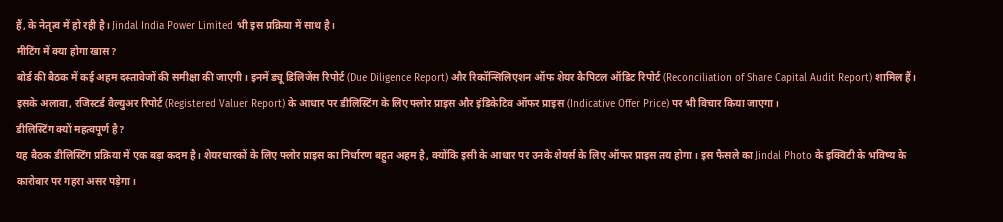हैं, के नेतृत्व में हो रही है। Jindal India Power Limited भी इस प्रक्रिया में साथ है।
मीटिंग में क्या होगा खास?
बोर्ड की बैठक में कई अहम दस्तावेजों की समीक्षा की जाएगी। इनमें ड्यू डिलिजेंस रिपोर्ट (Due Diligence Report) और रिकॉन्सिलिएशन ऑफ शेयर कैपिटल ऑडिट रिपोर्ट (Reconciliation of Share Capital Audit Report) शामिल हैं। इसके अलावा, रजिस्टर्ड वैल्युअर रिपोर्ट (Registered Valuer Report) के आधार पर डीलिस्टिंग के लिए फ्लोर प्राइस और इंडिकेटिव ऑफर प्राइस (Indicative Offer Price) पर भी विचार किया जाएगा।
डीलिस्टिंग क्यों महत्वपूर्ण है?
यह बैठक डीलिस्टिंग प्रक्रिया में एक बड़ा कदम है। शेयरधारकों के लिए फ्लोर प्राइस का निर्धारण बहुत अहम है, क्योंकि इसी के आधार पर उनके शेयर्स के लिए ऑफर प्राइस तय होगा। इस फैसले का Jindal Photo के इक्विटी के भविष्य के कारोबार पर गहरा असर पड़ेगा।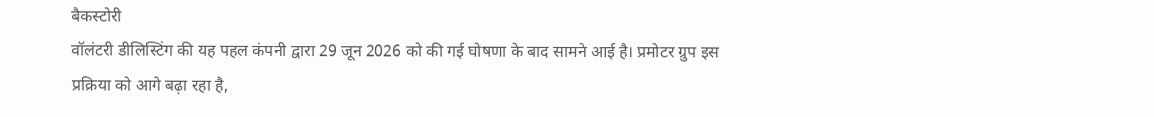बैकस्टोरी
वॉलंटरी डीलिस्टिंग की यह पहल कंपनी द्वारा 29 जून 2026 को की गई घोषणा के बाद सामने आई है। प्रमोटर ग्रुप इस प्रक्रिया को आगे बढ़ा रहा है,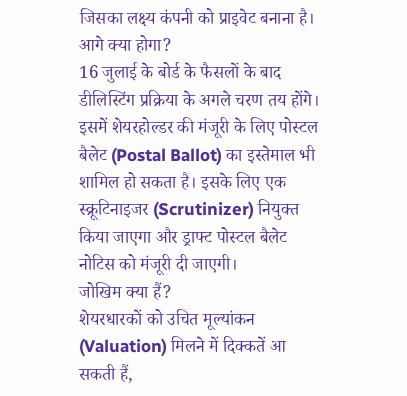जिसका लक्ष्य कंपनी को प्राइवेट बनाना है।
आगे क्या होगा?
16 जुलाई के बोर्ड के फैसलों के बाद डीलिस्टिंग प्रक्रिया के अगले चरण तय होंगे। इसमें शेयरहोल्डर की मंजूरी के लिए पोस्टल बैलेट (Postal Ballot) का इस्तेमाल भी शामिल हो सकता है। इसके लिए एक स्क्रूटिनाइजर (Scrutinizer) नियुक्त किया जाएगा और ड्राफ्ट पोस्टल बैलेट नोटिस को मंजूरी दी जाएगी।
जोखिम क्या हैं?
शेयरधारकों को उचित मूल्यांकन (Valuation) मिलने में दिक्कतें आ सकती हैं,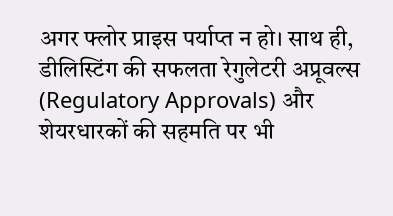अगर फ्लोर प्राइस पर्याप्त न हो। साथ ही, डीलिस्टिंग की सफलता रेगुलेटरी अप्रूवल्स (Regulatory Approvals) और शेयरधारकों की सहमति पर भी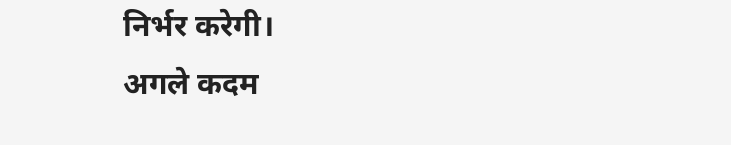निर्भर करेगी।
अगले कदम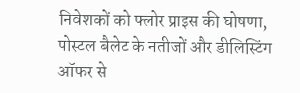निवेशकों को फ्लोर प्राइस की घोषणा, पोस्टल बैलेट के नतीजों और डीलिस्टिंग ऑफर से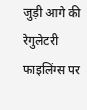जुड़ी आगे की रेगुलेटरी फाइलिंग्स पर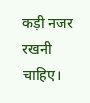कड़ी नजर रखनी चाहिए।